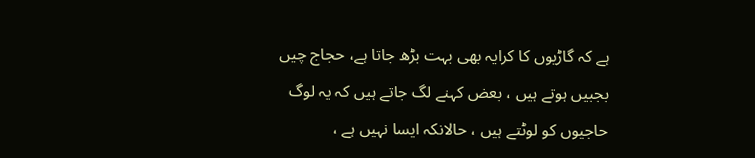ہے کہ گاڑیوں کا کرایہ بھی بہت بڑھ جاتا ہے، حجاج چیں بجبیں ہوتے ہیں ، بعض کہنے لگ جاتے ہیں کہ یہ لوگ حاجیوں کو لوٹتے ہیں ، حالانکہ ایسا نہیں ہے ،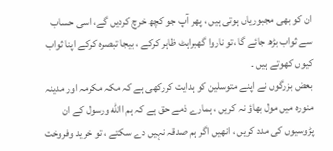ان کو بھی مجبوریاں ہوتی ہیں ، پھر آپ جو کچھ خرچ کردیں گے، اسی حساب سے ثواب بڑھ جائے گا ،تو ناروا گھبراہٹ ظاہر کرکے ، بیجا تبصرہ کرکے اپنا ثواب کیوں کھوتے ہیں ۔
بعض بزرگوں نے اپنے متوسلین کو ہدایت کررکھی ہے کہ مکہ مکرمہ اور مدینہ منورہ میں مول بھاؤ نہ کریں ، ہمارے ذمے حق ہے کہ ہم االله ورسول کے ان پڑوسیوں کی مدد کریں ، انھیں اگر ہم صدقہ نہیں دے سکتے ، تو خرید وفروخت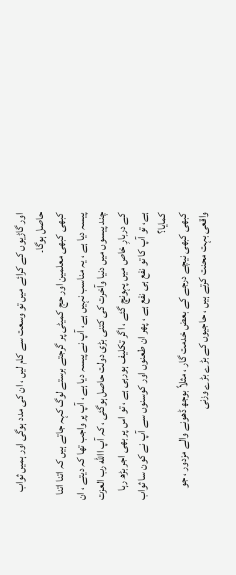اور گاڑیوں کے کرائے میں تو وسعت سے کام لیں ، ان کی مدد ہوگی اور ہمیں ثواب حاصل ہوگا۔
کبھی کبھی معلمین اور حج کمیٹی پر گرجتے برستے لوگ کہہ جاتے ہیں کہ اتنا اتنا پیسہ دیا ہے ، یہ مناسب نہیں ہے، آپ نے پیسہ دیا ہے ، آپ پر واجب تھا کہ دیتے ، ان چند پیسوں میں دنیا وآخرت کی کتنی بڑی دولت حاصل ہوگئی ، کہ آپ االله رب العزت کے دربارِ خاص میں پہونچ گئے ، اگر تکلیف ہورہی ہے ، تو اس پر بھی اجر بڑھ رہا ہے، تو آپ کا تو نفع ہی نفع ہے ، پھر ان طعنوں اور کوسنوں سے آپ نے کون سا ثواب کمایا؟
کبھی کبھی نیچے درجے کے بعض خدمت گار ، مثلاً بوجھ ڈھونے والے مزدور ، جو واقعی بہت محنت کرتے ہیں ، حاجیوں کے بڑے بڑے وزنی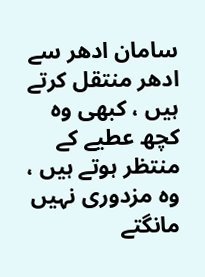سامان ادھر سے ادھر منتقل کرتے ہیں ، کبھی وہ کچھ عطیے کے منتظر ہوتے ہیں ، وہ مزدوری نہیں مانگتے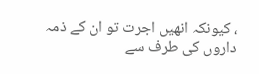، کیونکہ انھیں اجرت تو ان کے ذمہ داروں کی طرف سے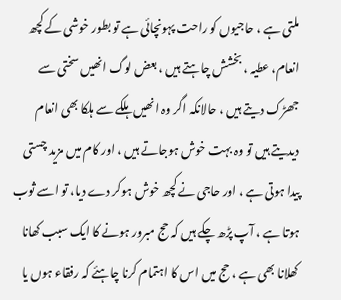ملتی ہے ، حاجیوں کو راحت پہونچائی ہے تو بطور خوشی کے کچھ انعام، عطیہ ، بخشش چاہتے ہیں ، بعض لوگ انھیں سختی سے جھڑک دیتے ہیں ، حالانکہ اگر وہ انھیں ہلکے سے ہلکا بھی انعام دیدیتے ہیں تو وہ بہت خوش ہوجاتے ہیں ، اور کام میں مزید چستی پیدا ہوتی ہے ، اور حاجی نے کچھ خوش ہوکر دے دیا، تو اسے ثوب ہوتا ہے ، آپ پڑھ چکے ہیں کہ حج مبرور ہونے کا ایک سبب کھانا کھلانا بھی ہے ، حج میں اس کا اہتمام کرنا چاہئے کہ رفقاء ہوں یا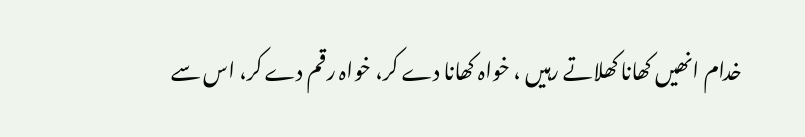خدام انھیں کھانا کھلاتے رہیں ، خواہ کھانا دے کر، خواہ رقم دے کر، اس سے